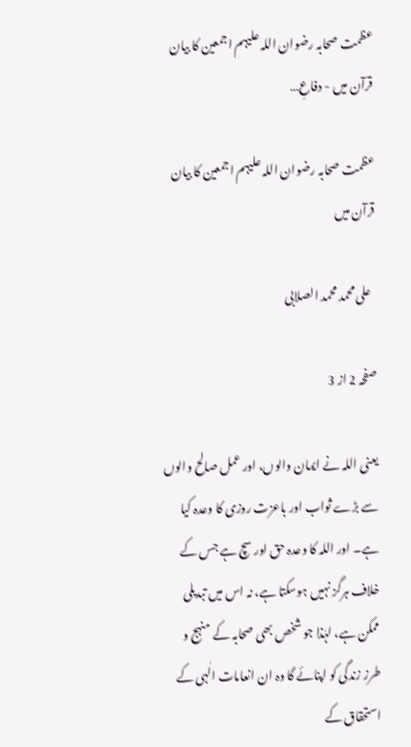عظمت صحابہ رضوان اللہ علیہم اجمعین کا بیان قرآن میں - دفاعِ…

عظمت صحابہ رضوان اللہ علیہم اجمعین کا بیان قرآن میں

  علی محمد محمد الصلابی

صفحہ 2 از 3

یعنی اللہ نے ایمان والوں، اور عمل صالح والوں سے بڑے ثواب اور باعزت روزی کا وعدہ کیا ہے۔ اور اللہ کا وعدہ حق اور سچ ہے جس کے خلاف ہرگز نہیں ہوسکتا ہے، نہ اس میں تبدیلی ممکن ہے، لہٰذا جو شخص بھی صحابہ کے منہج و طرز زندگی کو اپنائے گا وہ ان انعامات الٰہی کے استحقاق کے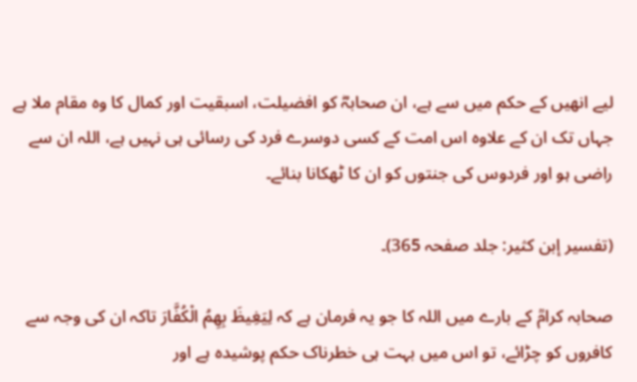لیے انھیں کے حکم میں سے ہے، ان صحابہؓ کو افضیلت، اسبقیت اور کمال کا وہ مقام ملا ہے جہاں تک ان کے علاوہ اس امت کے کسی دوسرے فرد کی رسائی ہی نہیں ہے، اللہ ان سے راضی ہو اور فردوس کی جنتوں کو ان کا ٹھکانا بنائے۔

(تفسیر إبن کثیر: جلد صفحہ 365)۔

صحابہ کرامؒ کے بارے میں اللہ کا جو یہ فرمان ہے کہ لِيَغِيظَ بِهِمُ الْكُفَّارَ تاکہ ان کی وجہ سے کافروں کو چڑائے، تو اس میں بہت ہی خطرناک حکم پوشیدہ ہے اور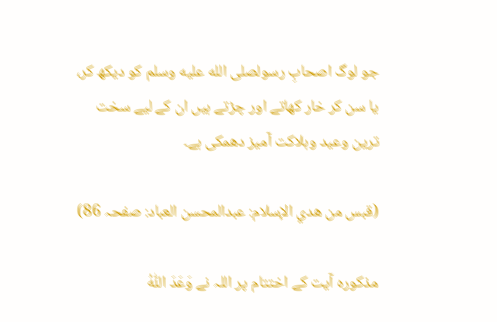جو لوگ اصحابِ رسولصلى الله عليه وسلم کو دیکھ کر، یا سن کر خار کھاتے اور چڑتے ہیں ان کے لیے سخت ترین وعید وہلاکت آمیز دھمکی ہے۔

(قبس من ھدي الإسلام: عبدالمحسن العباد: صفحہ 86)

مذکورہ آیت کے اختتام پر اللہ نے وَعَدَ اللّٰهُ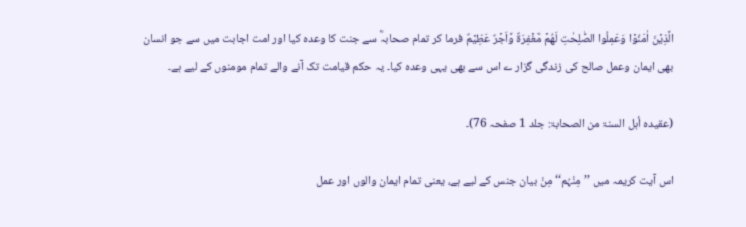الَّذِيۡنَ اٰمَنُوۡا وَعَمِلُوا الصّٰلِحٰتِ‌ لَهُمۡ مَّغۡفِرَةٌ وَّاَجۡرٌ عَظِيۡمٌ فرما کر تمام صحابہؓ سے جنت کا وعدہ کیا اور امت اجابت میں سے جو انسان بھی ایمان وعمل صالح کی زندگی گزار ے اس سے بھی یہی وعدہ کیا۔ یہ حکم قیامت تک آنے والے تمام مومنوں کے لیے ہے۔

(عقیدہ أہل السنۃ من الصحابۃ: جلد 1 صفحہ 76)۔

اس آیت کریمہ میں ’’مِنْہُم‘‘ مِنْ بیان جنس کے لیے ہے، یعنی تمام ایمان والوں اور عمل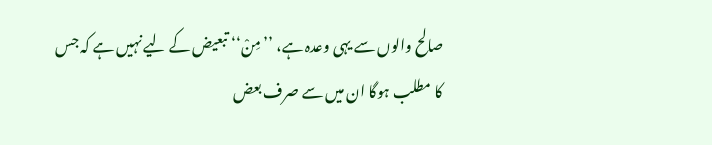صالح والوں سے یہی وعدہ ہے، ’’مِنْ‘‘ تبعیض کے لیے نہیں ہے کہ جس کا مطلب ہوگا ان میں سے صرف بعض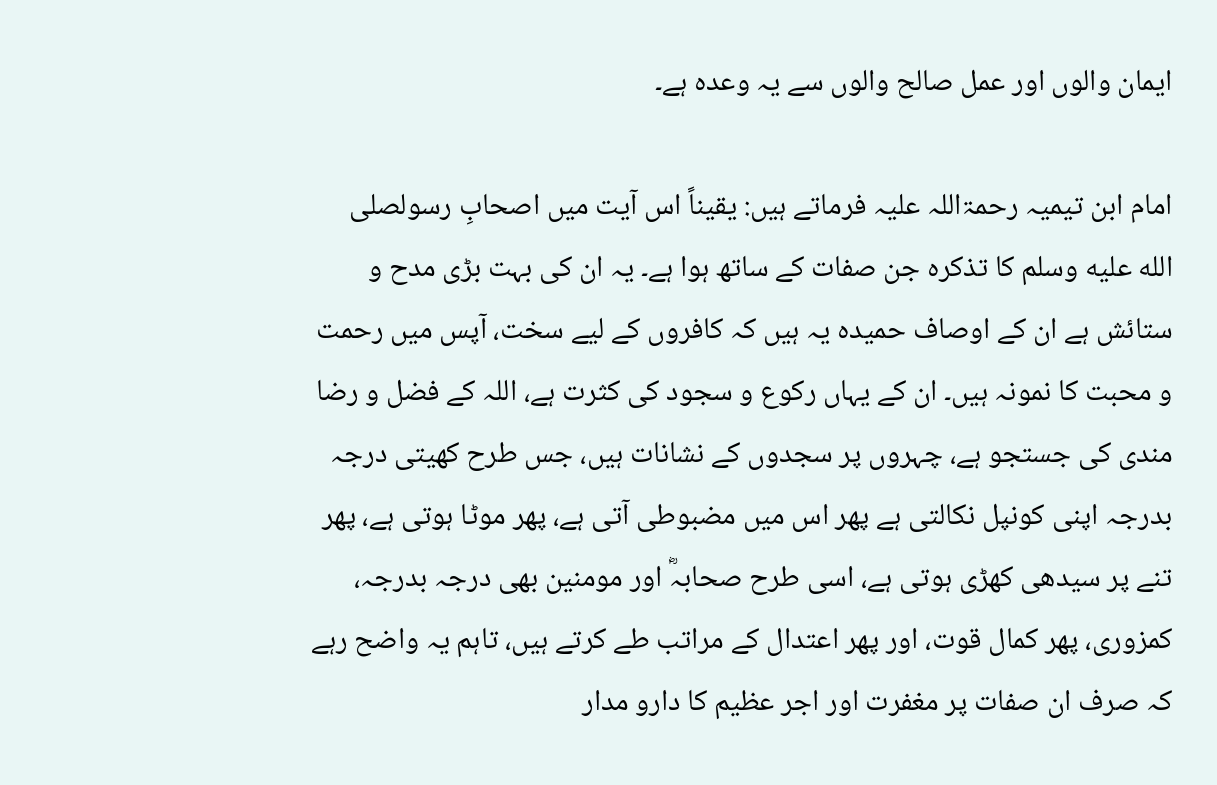ایمان والوں اور عمل صالح والوں سے یہ وعدہ ہے۔

امام ابن تیمیہ رحمۃاللہ علیہ فرماتے ہیں: یقیناً اس آیت میں اصحابِ رسولصلى الله عليه وسلم کا تذکرہ جن صفات کے ساتھ ہوا ہے۔ یہ ان کی بہت بڑی مدح و ستائش ہے ان کے اوصاف حمیدہ یہ ہیں کہ کافروں کے لیے سخت، آپس میں رحمت و محبت کا نمونہ ہیں۔ ان کے یہاں رکوع و سجود کی کثرت ہے، اللہ کے فضل و رضا مندی کی جستجو ہے، چہروں پر سجدوں کے نشانات ہیں، جس طرح کھیتی درجہ بدرجہ اپنی کونپل نکالتی ہے پھر اس میں مضبوطی آتی ہے، پھر موٹا ہوتی ہے، پھر تنے پر سیدھی کھڑی ہوتی ہے، اسی طرح صحابہؓ اور مومنین بھی درجہ بدرجہ، کمزوری، پھر کمال قوت، اور پھر اعتدال کے مراتب طے کرتے ہیں، تاہم یہ واضح رہے کہ صرف ان صفات پر مغفرت اور اجر عظیم کا دارو مدار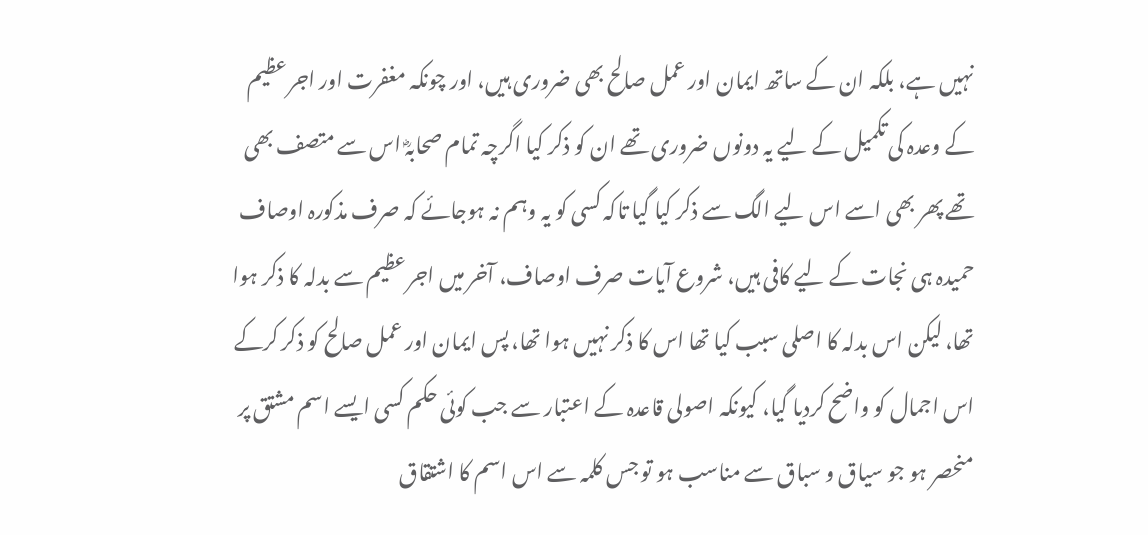نہیں ہے، بلکہ ان کے ساتھ ایمان اور عمل صالح بھی ضروری ہیں، اور چونکہ مغفرت اور اجر عظیم کے وعدہ کی تکمیل کے لیے یہ دونوں ضروری تھے ان کو ذکر کیا اگرچہ تمام صحابہؓ اس سے متصف بھی تھے پھر بھی اسے اس لیے الگ سے ذکر کیا گیا تاکہ کسی کو یہ وہم نہ ہوجائے کہ صرف مذکورہ اوصاف حمیدہ ہی نجات کے لیے کافی ہیں، شروع آیات صرف اوصاف، آخر میں اجر عظیم سے بدلہ کا ذکر ہوا تھا، لیکن اس بدلہ کا اصلی سبب کیا تھا اس کا ذکر نہیں ہوا تھا، پس ایمان اور عمل صالح کو ذکر کرکے اس اجمال کو واضح کردیا گیا، کیونکہ اصولی قاعدہ کے اعتبار سے جب کوئی حکم کسی ایسے اسم مشتق پر منحصر ہو جو سیاق و سباق سے مناسب ہو تو جس کلمہ سے اس اسم کا اشتقاق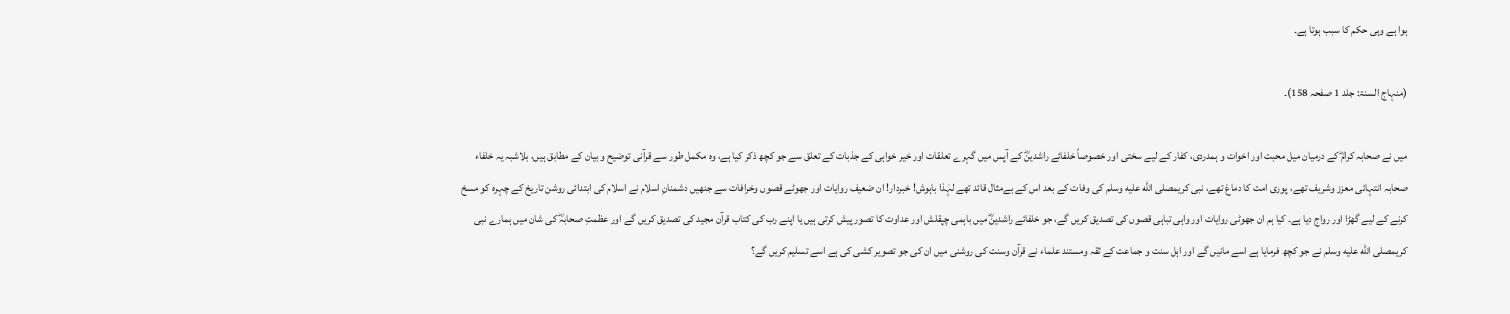ہوا ہے وہی حکم کا سبب ہوتا ہے۔

(منہاج السنۃ: جلد 1 صفحہ 158)۔

میں نے صحابہ کرامؓ کے درمیان میل محبت اور اخوات و ہمدردی، کفار کے لیے سختی اور خصوصاً خلفائے راشدینؓ کے آپس میں گہرے تعلقات اور خیر خواہی کے جذبات کے تعلق سے جو کچھ ذکر کیا ہے، وہ مکمل طور سے قرآنی توضیح و بیان کے مطابق ہیں، بلاشبہ یہ خلفاء صحابہ انتہائی معزز وشریف تھے، پوری امت کا دماغ تھے، نبی کریمصلى الله عليه وسلم کی وفات کے بعد اس کے بےمثال قائد تھے لہٰذا باہوش! خبردار! ان ضعیف روایات اور جھوٹے قصوں وخرافات سے جنھیں دشمنانِ اسلام نے اسلام کی ابتدائی روشن تاریخ کے چہرہ کو مسخ کرنے کے لیے گھڑا اور رواج دیا ہے۔ کیا ہم ان جھوٹی روایات اور واہی تباہی قصوں کی تصدیق کریں گے، جو خلفائے راشدینؓ میں باہمی چپقلش اور عداوت کا تصور پیش کرتی ہیں یا اپنے رب کی کتاب قرآن مجید کی تصدیق کریں گے اور عظمتِ صحابہؓ کی شان میں ہمارے نبی کریمصلى الله عليه وسلم نے جو کچھ فرمایا ہے اسے مانیں گے اور اہل سنت و جماعت کے ثقہ ومستند علماء نے قرآن وسنت کی روشنی میں ان کی جو تصویر کشی کی ہے اسے تسلیم کریں گے؟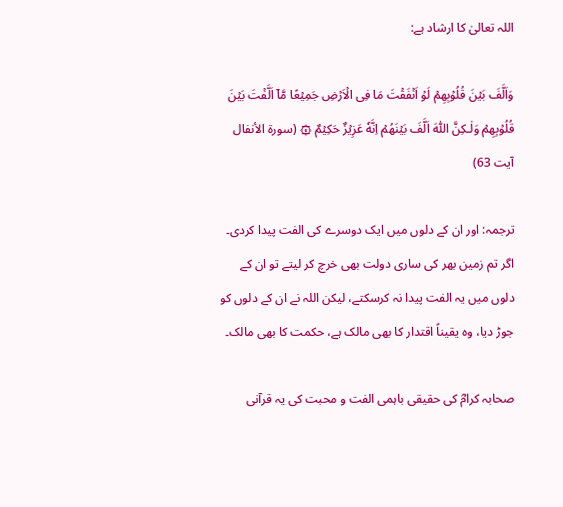اللہ تعالیٰ کا ارشاد ہے:

وَاَلَّفَ بَيۡنَ قُلُوۡبِهِمۡ‌ لَوۡ اَنۡفَقۡتَ مَا فِى الۡاَرۡضِ جَمِيۡعًا مَّاۤ اَلَّفۡتَ بَيۡنَ قُلُوۡبِهِمۡ وَلٰـكِنَّ اللّٰهَ اَلَّفَ بَيۡنَهُمۡ‌ اِنَّهٗ عَزِيۡزٌ حَكِيۡمٌ ۞ (سورۃ الأنفال آیت 63)

ترجمہ: اور ان کے دلوں میں ایک دوسرے کی الفت پیدا کردی۔ اگر تم زمین بھر کی ساری دولت بھی خرچ کر لیتے تو ان کے دلوں میں یہ الفت پیدا نہ کرسکتے، لیکن اللہ نے ان کے دلوں کو جوڑ دیا، وہ یقیناً اقتدار کا بھی مالک ہے، حکمت کا بھی مالک۔

صحابہ کرامؓ کی حقیقی باہمی الفت و محبت کی یہ قرآنی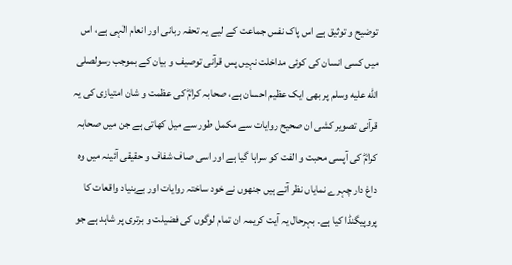توضیح و توثیق ہے اس پاک نفس جماعت کے لیے یہ تحفہ ربانی اور انعام الٰہی ہے، اس میں کسی انسان کی کوئی مداخلت نہیں پس قرآنی توصیف و بیان کے بموجب رسولصلى الله عليه وسلم پر بھی ایک عظیم احسان ہے، صحابہ کرامؓ کی عظمت و شان امتیازی کی یہ قرآنی تصویر کشی ان صحیح روایات سے مکمل طور سے میل کھاتی ہے جن میں صحابہ کرامؓ کی آپسی محبت و الفت کو سراہا گیا ہے اور اسی صاف شفاف و حقیقی آئینہ میں وہ داغ دار چہرے نمایاں نظر آتے ہیں جنھوں نے خود ساختہ روایات اور بےبنیاد واقعات کا پروپیگنڈا کیا ہے۔ بہرحال یہ آیت کریمہ ان تمام لوگوں کی فضیلت و برتری پر شاہد ہے جو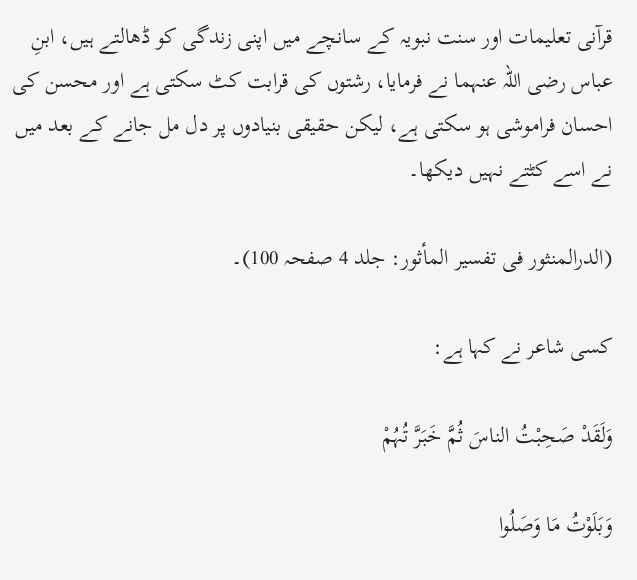قرآنی تعلیمات اور سنت نبویہ کے سانچے میں اپنی زندگی کو ڈھالتے ہیں، ابنِ عباس رضی اللہ عنہما نے فرمایا، رشتوں کی قرابت کٹ سکتی ہے اور محسن کی احسان فراموشی ہو سکتی ہے، لیکن حقیقی بنیادوں پر دل مل جانے کے بعد میں نے اسے کٹتے نہیں دیکھا۔

(الدرالمنثور فی تفسیر المأثور: جلد 4 صفحہ 100)۔

کسی شاعر نے کہا ہے:

وَلَقَدْ صَحِبْتُ الناسَ ثُمَّ خَبَرَّ تُہُمْ

وَبَلَوْتُ مَا وَصَلُوا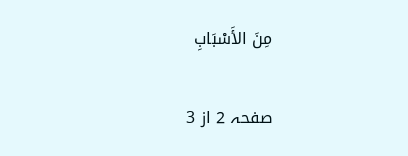مِنَ الأَسْبَابِ

صفحہ 2 از 3